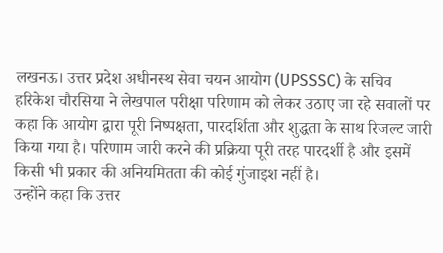लखनऊ। उत्तर प्रदेश अधीनस्थ सेवा चयन आयोग (UPSSSC) के सचिव हरिकेश चौरसिया ने लेखपाल परीक्षा परिणाम को लेकर उठाए जा रहे सवालों पर कहा कि आयोग द्वारा पूरी निष्पक्षता, पारदर्शिता और शुद्धता के साथ रिजल्ट जारी किया गया है। परिणाम जारी करने की प्रक्रिया पूरी तरह पारदर्शी है और इसमें किसी भी प्रकार की अनियमितता की कोई गुंजाइश नहीं है।
उन्होंने कहा कि उत्तर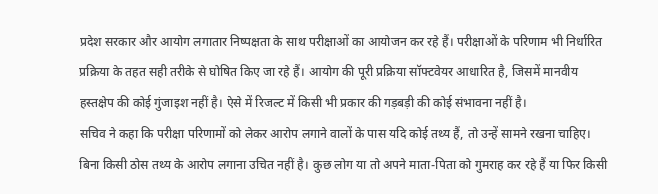प्रदेश सरकार और आयोग लगातार निष्पक्षता के साथ परीक्षाओं का आयोजन कर रहे हैं। परीक्षाओं के परिणाम भी निर्धारित प्रक्रिया के तहत सही तरीके से घोषित किए जा रहे हैं। आयोग की पूरी प्रक्रिया सॉफ्टवेयर आधारित है, जिसमें मानवीय हस्तक्षेप की कोई गुंजाइश नहीं है। ऐसे में रिजल्ट में किसी भी प्रकार की गड़बड़ी की कोई संभावना नहीं है।
सचिव ने कहा कि परीक्षा परिणामों को लेकर आरोप लगाने वालों के पास यदि कोई तथ्य हैं, तो उन्हें सामने रखना चाहिए। बिना किसी ठोस तथ्य के आरोप लगाना उचित नहीं है। कुछ लोग या तो अपने माता-पिता को गुमराह कर रहे हैं या फिर किसी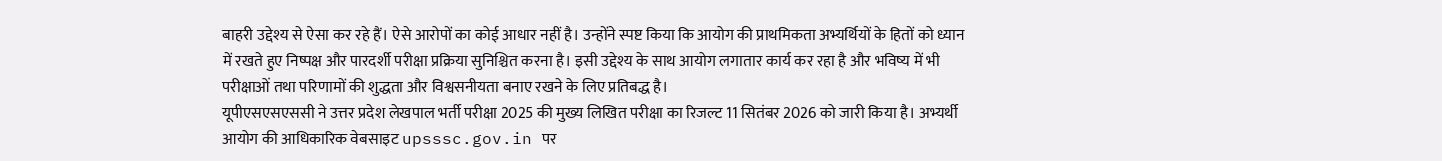बाहरी उद्देश्य से ऐसा कर रहे हैं। ऐसे आरोपों का कोई आधार नहीं है। उन्होंने स्पष्ट किया कि आयोग की प्राथमिकता अभ्यर्थियों के हितों को ध्यान में रखते हुए निष्पक्ष और पारदर्शी परीक्षा प्रक्रिया सुनिश्चित करना है। इसी उद्देश्य के साथ आयोग लगातार कार्य कर रहा है और भविष्य में भी परीक्षाओं तथा परिणामों की शुद्धता और विश्वसनीयता बनाए रखने के लिए प्रतिबद्ध है।
यूपीएसएसएससी ने उत्तर प्रदेश लेखपाल भर्ती परीक्षा 2025 की मुख्य लिखित परीक्षा का रिजल्ट 11 सितंबर 2026 को जारी किया है। अभ्यर्थी आयोग की आधिकारिक वेबसाइट upsssc.gov.in पर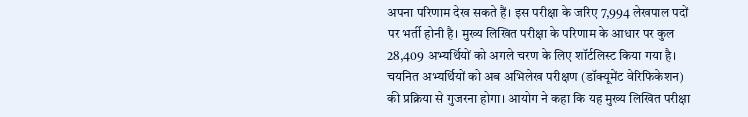अपना परिणाम देख सकते हैं। इस परीक्षा के जरिए 7,994 लेखपाल पदों पर भर्ती होनी है। मुख्य लिखित परीक्षा के परिणाम के आधार पर कुल 28,409 अभ्यर्थियों को अगले चरण के लिए शॉर्टलिस्ट किया गया है। चयनित अभ्यर्थियों को अब अभिलेख परीक्षण (डॉक्यूमेंट वेरिफिकेशन) की प्रक्रिया से गुजरना होगा। आयोग ने कहा कि यह मुख्य लिखित परीक्षा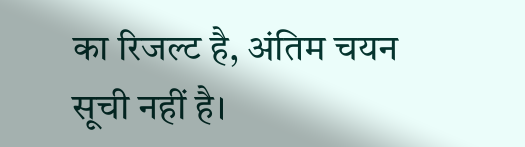का रिजल्ट है, अंतिम चयन सूची नहीं है।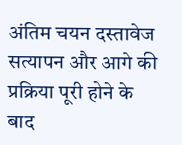अंतिम चयन दस्तावेज सत्यापन और आगे की प्रक्रिया पूरी होने के बाद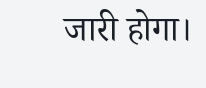जारी होगा।